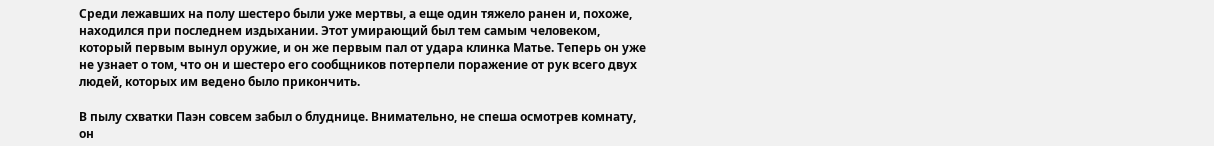Среди лежавших на полу шестеро были уже мертвы, а еще один тяжело ранен и, похоже, находился при последнем издыхании. Этот умирающий был тем самым человеком, который первым вынул оружие, и он же первым пал от удара клинка Матье. Теперь он уже не узнает о том, что он и шестеро его сообщников потерпели поражение от рук всего двух людей, которых им ведено было прикончить.

В пылу схватки Паэн совсем забыл о блуднице. Внимательно, не спеша осмотрев комнату, он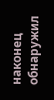наконец обнаружил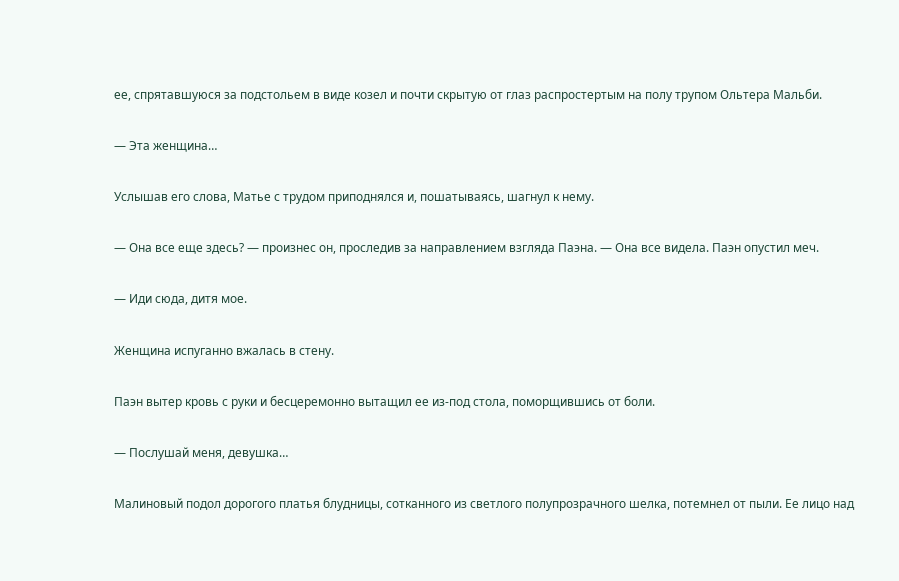ее, спрятавшуюся за подстольем в виде козел и почти скрытую от глаз распростертым на полу трупом Ольтера Мальби.

— Эта женщина…

Услышав его слова, Матье с трудом приподнялся и, пошатываясь, шагнул к нему.

— Она все еще здесь? — произнес он, проследив за направлением взгляда Паэна. — Она все видела. Паэн опустил меч.

— Иди сюда, дитя мое.

Женщина испуганно вжалась в стену.

Паэн вытер кровь с руки и бесцеремонно вытащил ее из-под стола, поморщившись от боли.

— Послушай меня, девушка…

Малиновый подол дорогого платья блудницы, сотканного из светлого полупрозрачного шелка, потемнел от пыли. Ее лицо над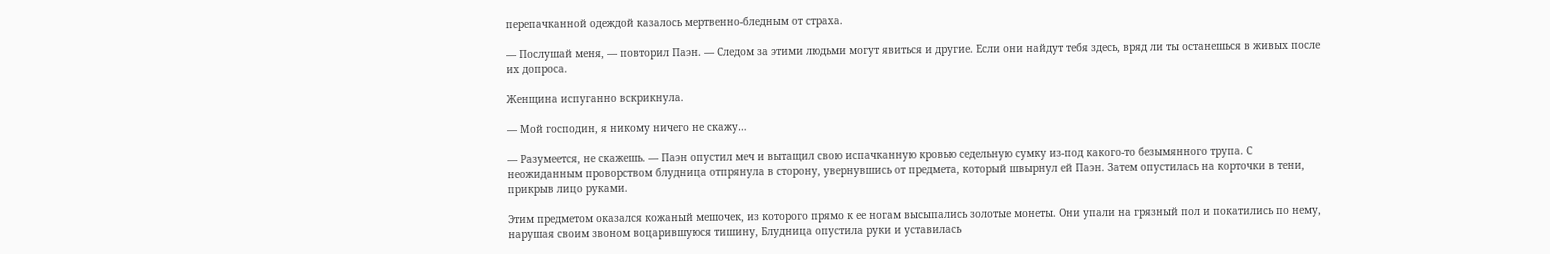перепачканной одеждой казалось мертвенно-бледным от страха.

— Послушай меня, — повторил Паэн. — Следом за этими людьми могут явиться и другие. Если они найдут тебя здесь, вряд ли ты останешься в живых после их допроса.

Женщина испуганно вскрикнула.

— Мой господин, я никому ничего не скажу…

— Разумеется, не скажешь. — Паэн опустил меч и вытащил свою испачканную кровью седельную сумку из-под какого-то безымянного трупа. С неожиданным проворством блудница отпрянула в сторону, увернувшись от предмета, который швырнул ей Паэн. Затем опустилась на корточки в тени, прикрыв лицо руками.

Этим предметом оказался кожаный мешочек, из которого прямо к ее ногам высыпались золотые монеты. Они упали на грязный пол и покатились по нему, нарушая своим звоном воцарившуюся тишину, Блудница опустила руки и уставилась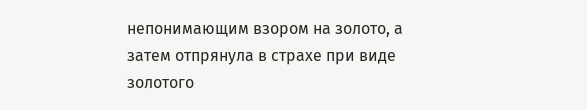непонимающим взором на золото, а затем отпрянула в страхе при виде золотого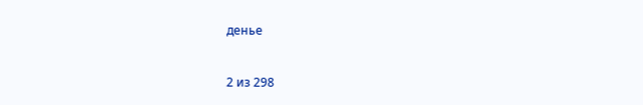денье



2 из 298